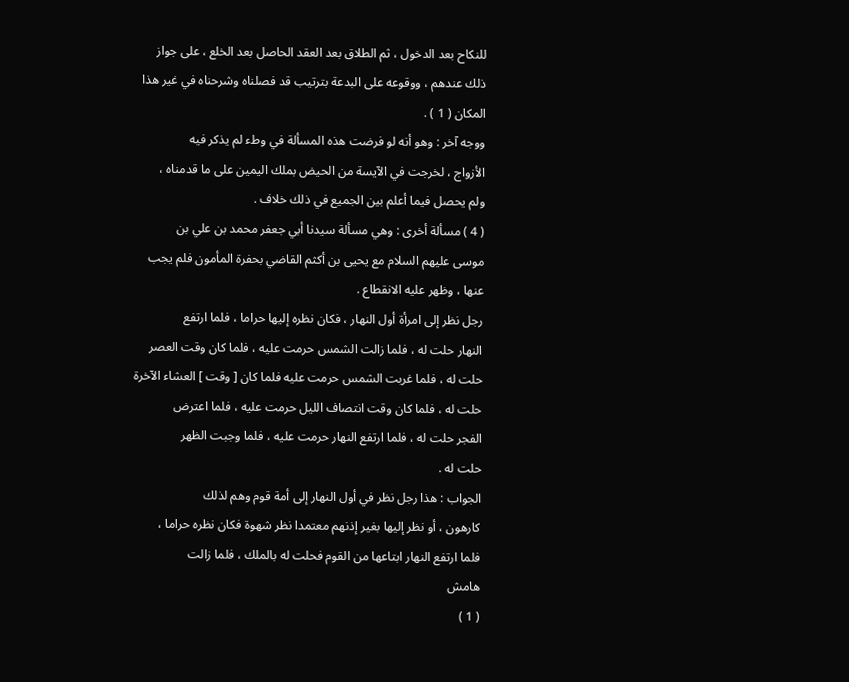للنكاح بعد الدخول ، ثم الطلاق بعد العقد الحاصل بعد الخلع ، على جواز
ذلك عندهم ، ووقوعه على البدعة بترتيب قد فصلناه وشرحناه في غير هذا
المكان ( 1 ) .
ووجه آخر : وهو أنه لو فرضت هذه المسألة في وطء لم يذكر فيه
الأزواج ، لخرجت في الآيسة من الحيض بملك اليمين على ما قدمناه ،
ولم يحصل فيما أعلم بين الجميع في ذلك خلاف .
( 4 ) مسألة أخرى : وهي مسألة سيدنا أبي جعفر محمد بن علي بن
موسى عليهم السلام مع يحيى بن أكثم القاضي بحفرة المأمون فلم يجب
عنها ، وظهر عليه الانقطاع .
رجل نظر إلى امرأة أول النهار ، فكان نظره إليها حراما ، فلما ارتفع
النهار حلت له ، فلما زالت الشمس حرمت عليه ، فلما كان وقت العصر
حلت له ، فلما غربت الشمس حرمت عليه فلما كان [ وقت ] العشاء الآخرة
حلت له ، فلما كان وقت انتصاف الليل حرمت عليه ، فلما اعترض
الفجر حلت له ، فلما ارتفع النهار حرمت عليه ، فلما وجبت الظهر
حلت له .
الجواب : هذا رجل نظر في أول النهار إلى أمة قوم وهم لذلك
كارهون ، أو نظر إليها بغير إذنهم معتمدا نظر شهوة فكان نظره حراما ،
فلما ارتفع النهار ابتاعها من القوم فحلت له بالملك ، فلما زالت
هامش
( 1 )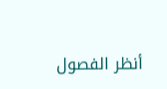أنظر الفصول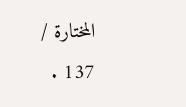المختارة / 137 .